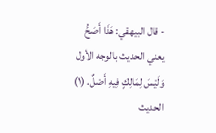- قال البيهقي: هَذَا أَصَحُّ يعني الحديث بالوجه الأول وَلَيْسَ لِمَالِكٍ فِيهِ أَصْلٌ. (١)
الحديث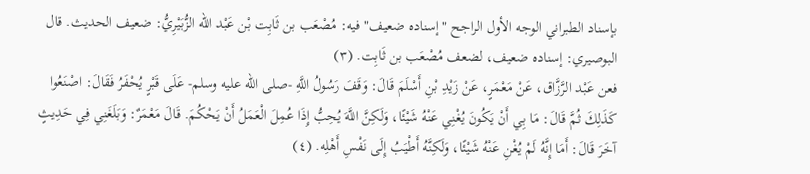بإسناد الطبراني الوجه الأول الراجح "إسناده ضعيف" فيه: مُصْعَب بن ثَابِت بْن عَبْد الله الزُّبَيْرِيُّ: ضعيف الحديث. قال البوصيري: إسناده ضعيف، لضعف مُصْعَب بن ثَابِت. (٣)
فعن عَبْد الرَّزَّاق، عَنْ مَعْمَرٍ، عَنْ زَيْدِ بْنِ أَسْلَمَ قَالَ: وَقَفَ رَسُولُ اللَّهِ -صلى الله عليه وسلم- عَلَى قَبْرٍ يُحْفَرُ فَقَالَ: اصْنَعُوا كَذَلِكَ ثُمَّ قَالَ: مَا بِي أَنْ يَكُونَ يُغْنِي عَنْهُ شَيْئًا، وَلَكِنَّ اللَّهَ يُحِبُّ إِذَا عُمِلَ الْعَمَلُ أَنْ يَحْكُمَ. قَالَ مَعْمَرٌ: وَبَلَغَنِي فِي حَدِيثٍ آخَرَ قَالَ: أَمَا إِنَّهُ لَمْ يُغْنِ عَنْهُ شَيْئًا، وَلَكِنَّهُ أَطْيَبُ إِلَى نَفْسِ أَهْلِه. (٤)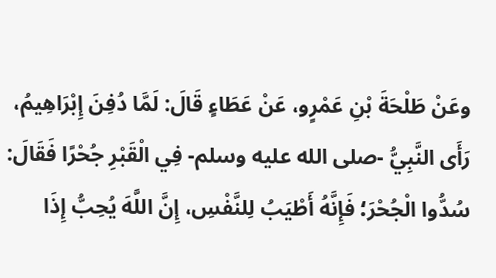وعَنْ طَلْحَةَ بْنِ عَمْرٍو، عَنْ عَطَاءٍ قَالَ: لَمَّا دُفِنَ إِبْرَاهِيمُ، رَأَى النَّبِيُّ -صلى الله عليه وسلم- فِي الْقَبْرِ جُحْرًا فَقَالَ: سُدُّوا الْجُحْرَ؛ فَإِنَّهُ أَطْيَبُ لِلنَّفْسِ، إِنَّ اللَّهَ يُحِبُّ إِذَا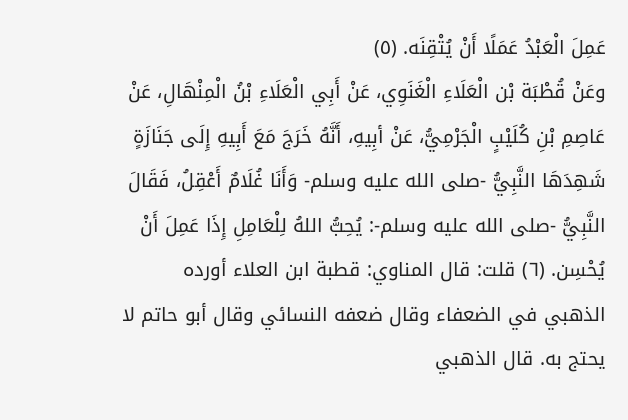عَمِلَ الْعَبْدُ عَمَلًا أَنْ يُتْقِنَه. (٥)
وعَنْ قُطْبَة بْن الْعَلَاءِ الْغَنَوِي، عَنْ أَبِي الْعَلَاءِ بْنُ الْمِنْهَالِ، عَنْ عَاصِمِ بْنِ كُلَيْبٍ الْجَرْمِيُّ، عَنْ أبِيهِ، أَنَّهُ خَرَجَ مَعَ أَبِيهِ إِلَى جَنَازَةٍ شَهِدَهَا النَّبِيُّ -صلى الله عليه وسلم- وَأَنَا غُلَامٌ أَعْقِلُ، فَقَالَ النَّبِيُّ -صلى الله عليه وسلم-: يُحِبُّ اللهُ لِلْعَامِلِ إِذَا عَمِلَ أَنْ يُحْسِن. (٦) قلت: قال المناوي: قطبة ابن العلاء أورده الذهبي في الضعفاء وقال ضعفه النسائي وقال أبو حاتم لا يحتج به. قال الذهبي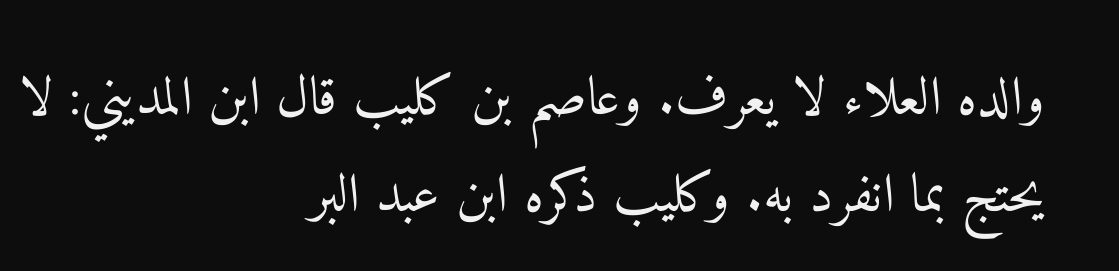والده العلاء لا يعرف. وعاصم بن كليب قال ابن المديني: لا يحتج بما انفرد به. وكليب ذكره ابن عبد البر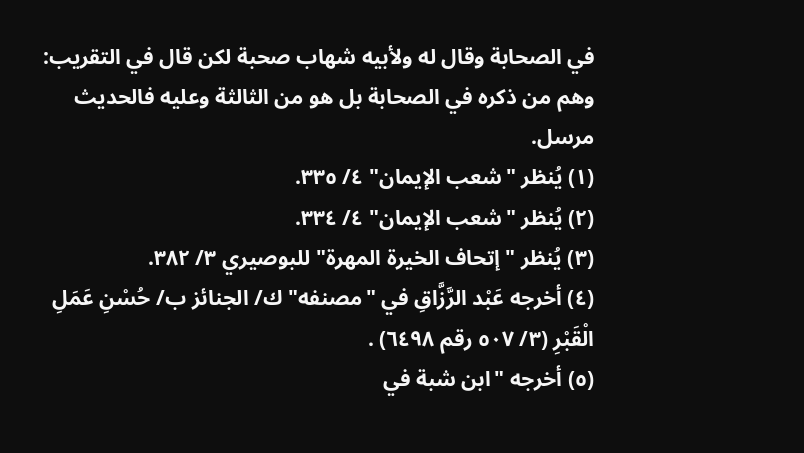في الصحابة وقال له ولأبيه شهاب صحبة لكن قال في التقريب: وهم من ذكره في الصحابة بل هو من الثالثة وعليه فالحديث مرسل.
(١) يُنظر "شعب الإيمان" ٤/ ٣٣٥.
(٢) يُنظر "شعب الإيمان" ٤/ ٣٣٤.
(٣) يُنظر "إتحاف الخيرة المهرة" للبوصيري ٣/ ٣٨٢.
(٤) أخرجه عَبْد الرَّزَّاقِ في "مصنفه" ك/ الجنائز ب/ حُسْنِ عَمَلِ الْقَبْرِ (٣/ ٥٠٧ رقم ٦٤٩٨) .
(٥) أخرجه "ابن شبة في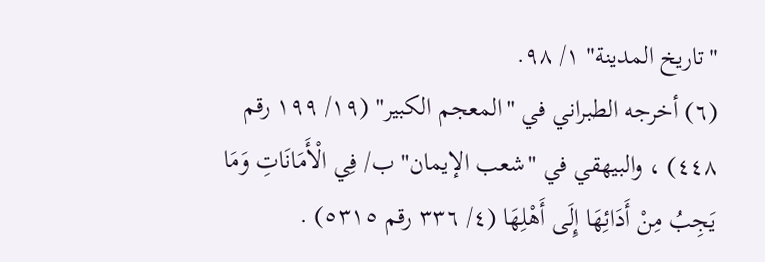"تاريخ المدينة" ١/ ٩٨.
(٦) أخرجه الطبراني في "المعجم الكبير" (١٩/ ١٩٩ رقم ٤٤٨) ، والبيهقي في "شعب الإيمان" ب/ فِي الْأَمَانَاتِ وَمَا يَجِبُ مِنْ أَدَائِهَا إِلَى أَهْلِهَا (٤/ ٣٣٦ رقم ٥٣١٥) .